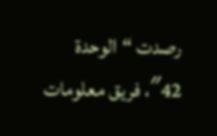رصدت “الوحدة 42″، فريق معلومات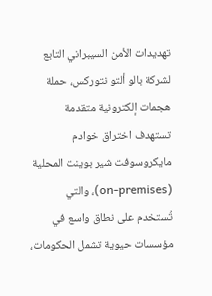تهديدات الأمن السيبراني التابع لشركة بالو ألتو نتوركس، حملة هجمات إلكترونية متقدمة تستهدف اختراق خوادم مايكروسوفت شير بوينت المحلية (on-premises)، والتي تُستخدم على نطاق واسع في مؤسسات حيوية تشمل الحكومات،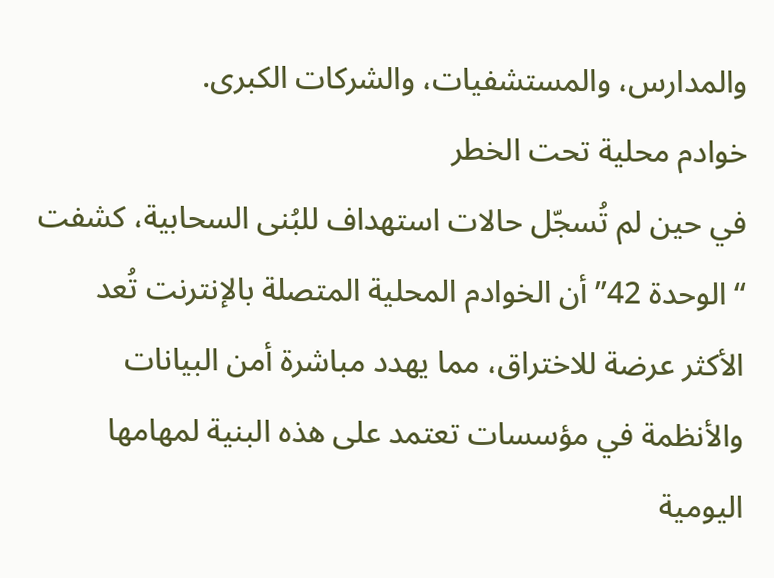والمدارس، والمستشفيات، والشركات الكبرى.
خوادم محلية تحت الخطر
في حين لم تُسجّل حالات استهداف للبُنى السحابية، كشفت “الوحدة 42” أن الخوادم المحلية المتصلة بالإنترنت تُعد الأكثر عرضة للاختراق، مما يهدد مباشرة أمن البيانات والأنظمة في مؤسسات تعتمد على هذه البنية لمهامها اليومية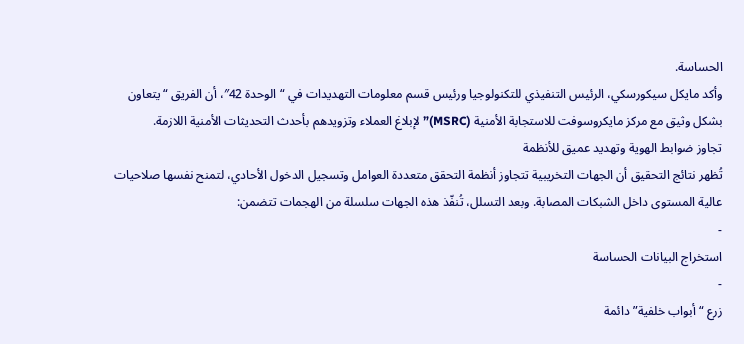الحساسة.
وأكد مايكل سيكورسكي، الرئيس التنفيذي للتكنولوجيا ورئيس قسم معلومات التهديدات في “الوحدة 42″، أن الفريق “يتعاون بشكل وثيق مع مركز مايكروسوفت للاستجابة الأمنية (MSRC)” لإبلاغ العملاء وتزويدهم بأحدث التحديثات الأمنية اللازمة.
تجاوز ضوابط الهوية وتهديد عميق للأنظمة
تُظهر نتائج التحقيق أن الجهات التخريبية تتجاوز أنظمة التحقق متعددة العوامل وتسجيل الدخول الأحادي، لتمنح نفسها صلاحيات عالية المستوى داخل الشبكات المصابة. وبعد التسلل، تُنفّذ هذه الجهات سلسلة من الهجمات تتضمن:
-
استخراج البيانات الحساسة
-
زرع “أبواب خلفية” دائمة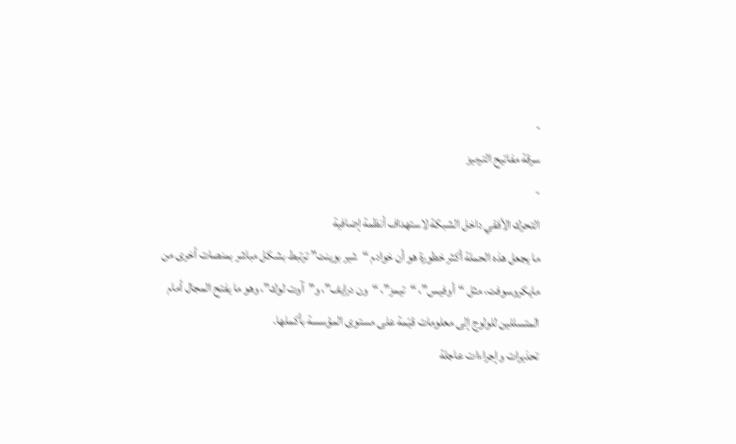-
سرقة مفاتيح الترميز
-
التحرك الأفقي داخل الشبكة لاستهداف أنظمة إضافية
ما يجعل هذه الحملة أكثر خطورة هو أن خوادم “شير بوينت” ترتبط بشكل مباشر بمنصات أخرى من مايكروسوفت، مثل “أوفيس”، “تيمز”، “ون درايف”، و”آوت لوك”، وهو ما يفتح المجال أمام المتسللين للولوج إلى معلومات قيّمة على مستوى المؤسسة بأكملها.
تحذيرات وإجراءات عاجلة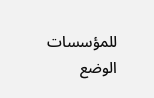للمؤسسات
الوضع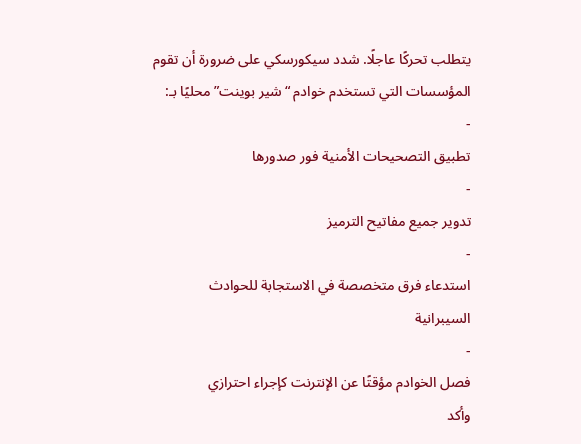يتطلب تحركًا عاجلًا. شدد سيكورسكي على ضرورة أن تقوم المؤسسات التي تستخدم خوادم “شير بوينت” محليًا بـ:
-
تطبيق التصحيحات الأمنية فور صدورها
-
تدوير جميع مفاتيح الترميز
-
استدعاء فرق متخصصة في الاستجابة للحوادث السيبرانية
-
فصل الخوادم مؤقتًا عن الإنترنت كإجراء احترازي
وأكد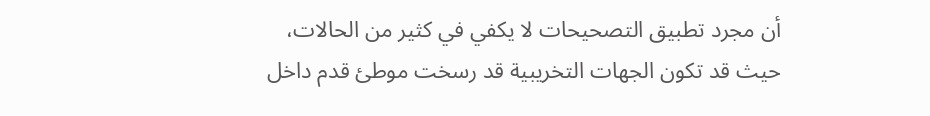أن مجرد تطبيق التصحيحات لا يكفي في كثير من الحالات، حيث قد تكون الجهات التخريبية قد رسخت موطئ قدم داخل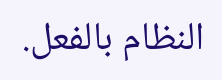النظام بالفعل.